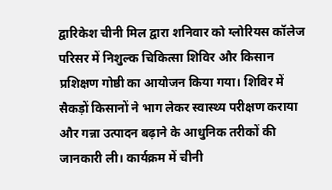द्वारिकेश चीनी मिल द्वारा शनिवार को ग्लोरियस कॉलेज परिसर में निशुल्क चिकित्सा शिविर और किसान प्रशिक्षण गोष्ठी का आयोजन किया गया। शिविर में सैकड़ों किसानों ने भाग लेकर स्वास्थ्य परीक्षण कराया और गन्ना उत्पादन बढ़ाने के आधुनिक तरीकों की जानकारी ली। कार्यक्रम में चीनी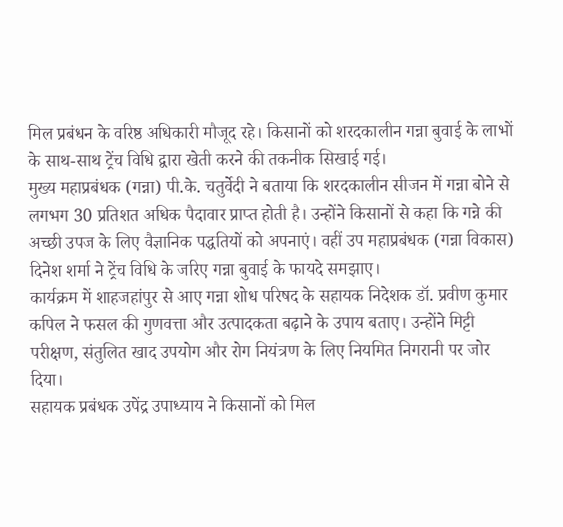मिल प्रबंधन के वरिष्ठ अधिकारी मौजूद रहे। किसानों को शरदकालीन गन्ना बुवाई के लाभों के साथ-साथ ट्रेंच विधि द्वारा खेती करने की तकनीक सिखाई गई।
मुख्य महाप्रबंधक (गन्ना) पी.के. चतुर्वेदी ने बताया कि शरदकालीन सीजन में गन्ना बोने से लगभग 30 प्रतिशत अधिक पैदावार प्राप्त होती है। उन्होंने किसानों से कहा कि गन्ने की अच्छी उपज के लिए वैज्ञानिक पद्धतियों को अपनाएं। वहीं उप महाप्रबंधक (गन्ना विकास) दिनेश शर्मा ने ट्रेंच विधि के जरिए गन्ना बुवाई के फायदे समझाए।
कार्यक्रम में शाहजहांपुर से आए गन्ना शोध परिषद के सहायक निदेशक डॉ. प्रवीण कुमार कपिल ने फसल की गुणवत्ता और उत्पादकता बढ़ाने के उपाय बताए। उन्होंने मिट्टी परीक्षण, संतुलित खाद उपयोग और रोग नियंत्रण के लिए नियमित निगरानी पर जोर दिया।
सहायक प्रबंधक उपेंद्र उपाध्याय ने किसानों को मिल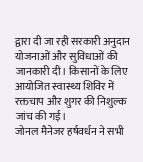द्वारा दी जा रही सरकारी अनुदान योजनाओं और सुविधाओं की जानकारी दी। किसानों के लिए आयोजित स्वास्थ्य शिविर में रक्तचाप और शुगर की निशुल्क जांच की गई।
जोनल मैनेजर हर्षवर्धन ने सभी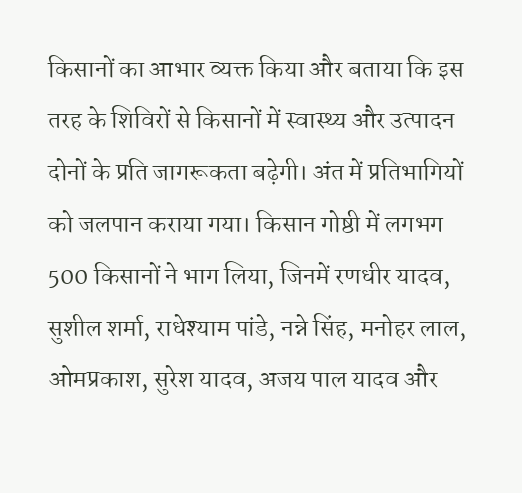किसानों का आभार व्यक्त किया और बताया कि इस तरह के शिविरों से किसानों में स्वास्थ्य और उत्पादन दोनों के प्रति जागरूकता बढ़ेगी। अंत में प्रतिभागियों को जलपान कराया गया। किसान गोष्ठी में लगभग 500 किसानों ने भाग लिया, जिनमें रणधीर यादव, सुशील शर्मा, राधेश्याम पांडे, नन्ने सिंह, मनोहर लाल, ओमप्रकाश, सुरेश यादव, अजय पाल यादव और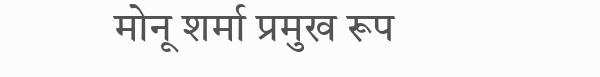मोनू शर्मा प्रमुख रूप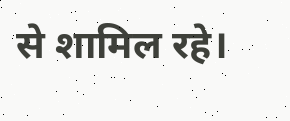से शामिल रहे।